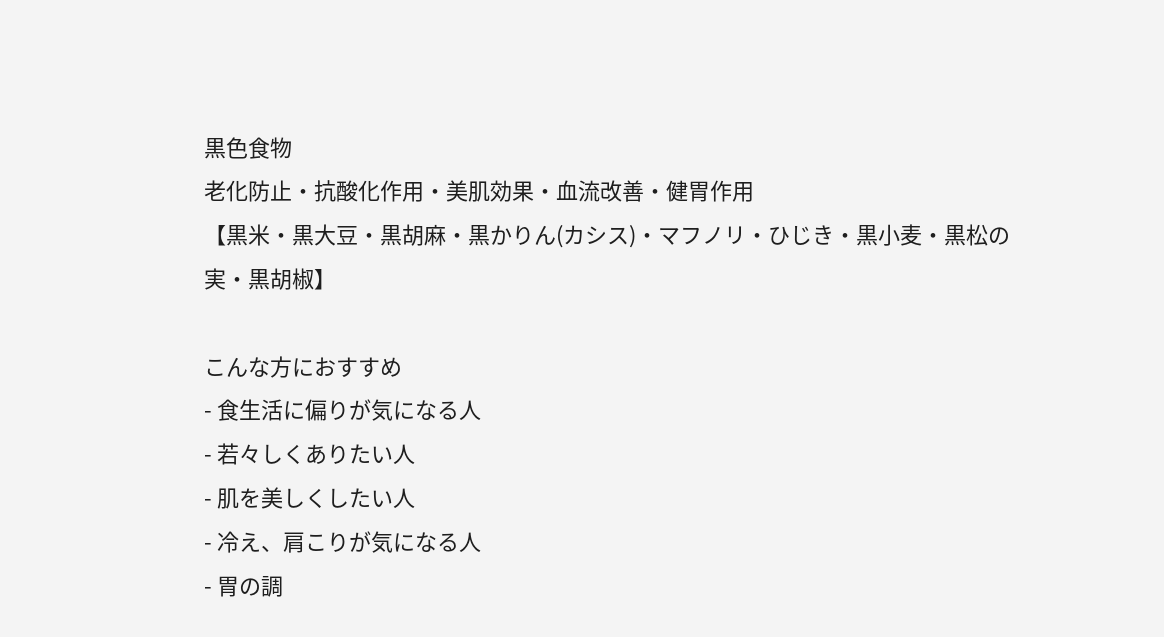黒色食物
老化防止・抗酸化作用・美肌効果・血流改善・健胃作用
【黒米・黒大豆・黒胡麻・黒かりん(カシス)・マフノリ・ひじき・黒小麦・黒松の実・黒胡椒】

こんな方におすすめ
- 食生活に偏りが気になる人
- 若々しくありたい人
- 肌を美しくしたい人
- 冷え、肩こりが気になる人
- 胃の調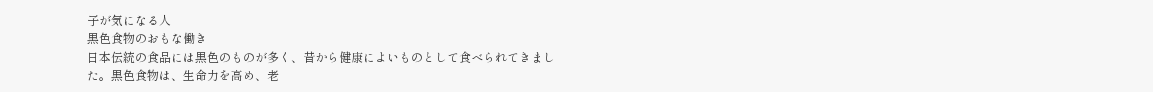子が気になる人
黒色食物のおもな働き
日本伝統の食品には黒色のものが多く、昔から健康によいものとして食べられてきました。黒色食物は、生命力を高め、老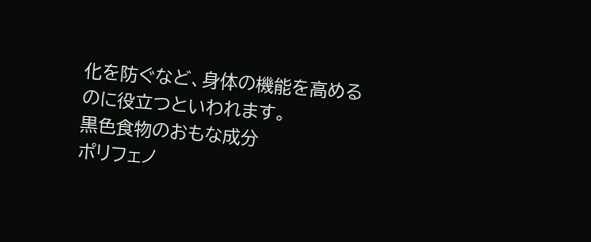化を防ぐなど、身体の機能を高めるのに役立つといわれます。
黒色食物のおもな成分
ポリフェノ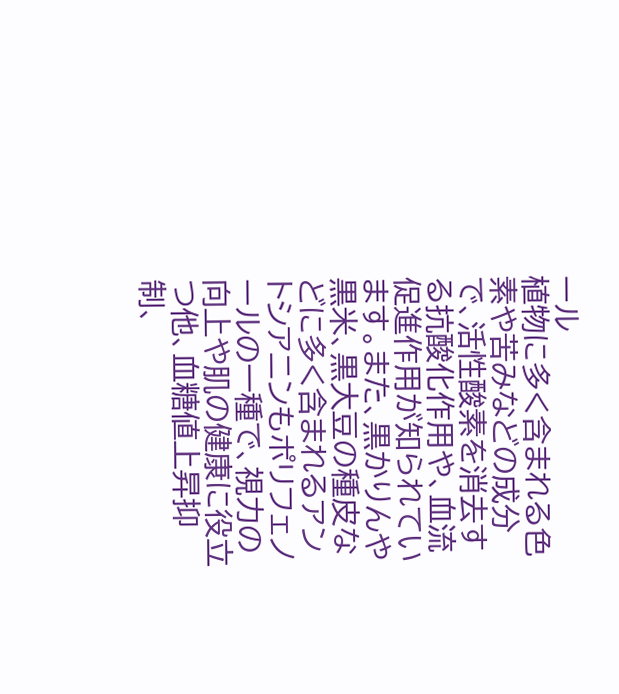ール
植物に多く含まれる色素や苦みなどの成分で、活性酸素を消去する抗酸化作用や、血流促進作用が知られています。また、黒かりんや黒米、黒大豆の種皮などに多く含まれるアントシアニンもポリフェノールの一種で、視力の向上や肌の健康に役立つ他、血糖値上昇抑制、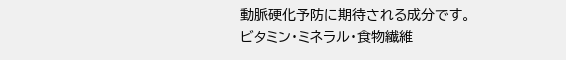動脈硬化予防に期待される成分です。
ビタミン・ミネラル・食物繊維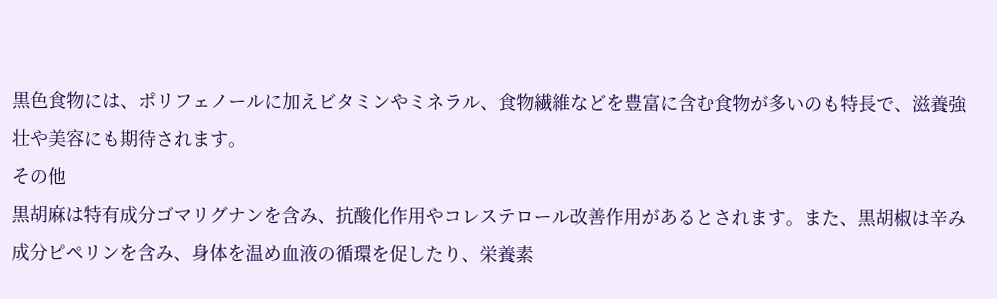黒色食物には、ポリフェノールに加えビタミンやミネラル、食物繊維などを豊富に含む食物が多いのも特長で、滋養強壮や美容にも期待されます。
その他
黒胡麻は特有成分ゴマリグナンを含み、抗酸化作用やコレステロール改善作用があるとされます。また、黒胡椒は辛み成分ピペリンを含み、身体を温め血液の循環を促したり、栄養素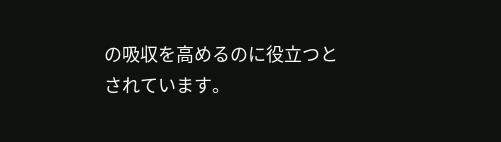の吸収を高めるのに役立つとされています。